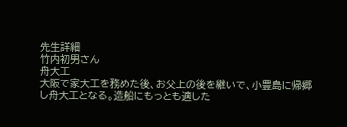先生詳細
竹内初男さん
舟大工
大阪で家大工を務めた後、お父上の後を継いで、小豊島に帰郷し舟大工となる。造船にもっとも適した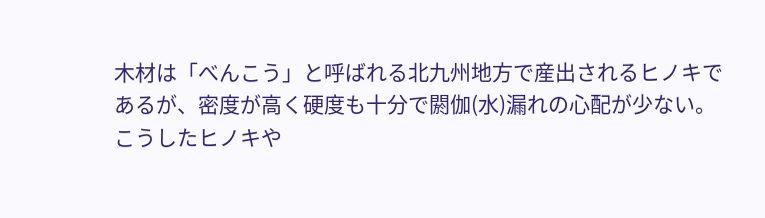木材は「べんこう」と呼ばれる北九州地方で産出されるヒノキであるが、密度が高く硬度も十分で閼伽(水)漏れの心配が少ない。こうしたヒノキや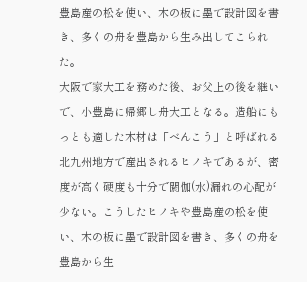豊島産の松を使い、木の板に墨で設計図を書き、多くの舟を豊島から生み出してこられた。
大阪で家大工を務めた後、お父上の後を継いで、小豊島に帰郷し舟大工となる。造船にもっとも適した木材は「べんこう」と呼ばれる北九州地方で産出されるヒノキであるが、密度が高く硬度も十分で閼伽(水)漏れの心配が少ない。こうしたヒノキや豊島産の松を使い、木の板に墨で設計図を書き、多くの舟を豊島から生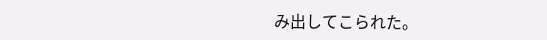み出してこられた。